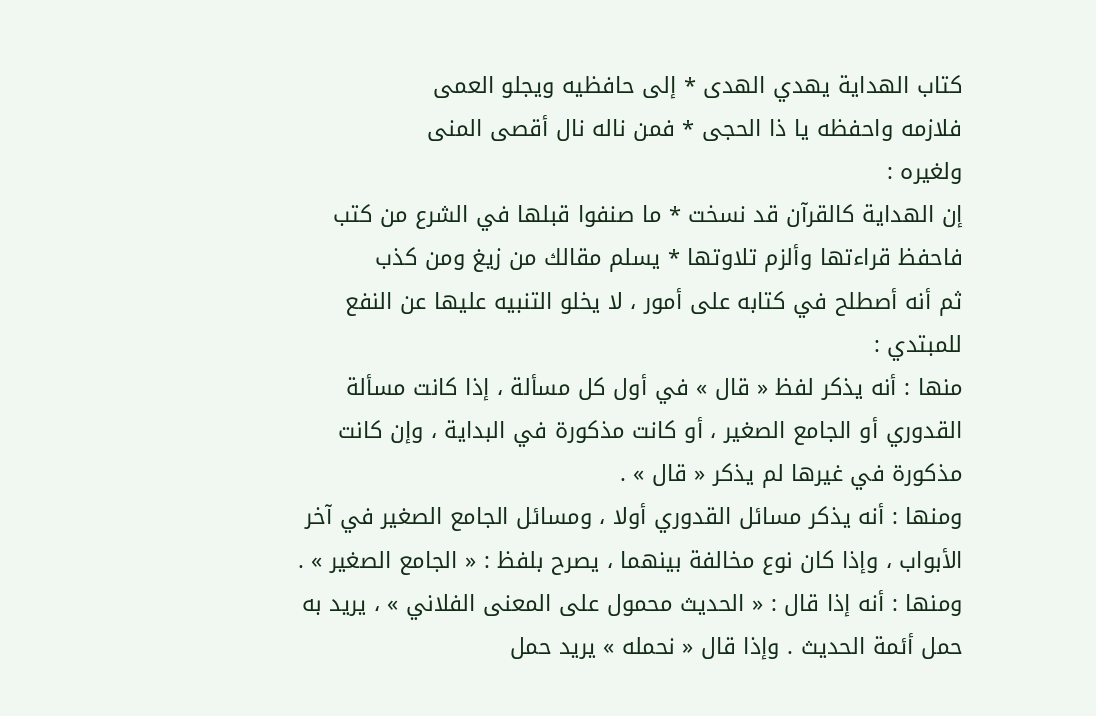كتاب الهداية يهدي الهدى * إلى حافظيه ويجلو العمى
فلازمه واحفظه يا ذا الحجى * فمن ناله نال أقصى المنى
ولغيره :
إن الهداية كالقرآن قد نسخت * ما صنفوا قبلها في الشرع من كتب
فاحفظ قراءتها وألزم تلاوتها * يسلم مقالك من زيغ ومن كذب
ثم أنه أصطلح في كتابه على أمور ، لا يخلو التنبيه عليها عن النفع للمبتدي :
منها : أنه يذكر لفظ « قال » في أول كل مسألة ، إذا كانت مسألة القدوري أو الجامع الصغير ، أو كانت مذكورة في البداية ، وإن كانت مذكورة في غيرها لم يذكر « قال » .
ومنها : أنه يذكر مسائل القدوري أولا ، ومسائل الجامع الصغير في آخر الأبواب ، وإذا كان نوع مخالفة بينهما ، يصرح بلفظ : « الجامع الصغير » .
ومنها : أنه إذا قال : « الحديث محمول على المعنى الفلاني » ، يريد به حمل أئمة الحديث . وإذا قال « نحمله » يريد حمل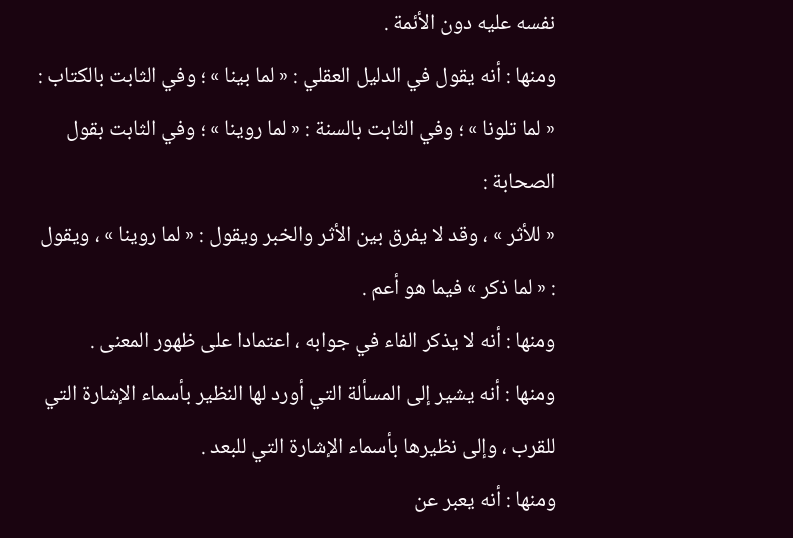نفسه عليه دون الأئمة .
ومنها : أنه يقول في الدليل العقلي : « لما بينا » ؛ وفي الثابت بالكتاب :
« لما تلونا » ؛ وفي الثابت بالسنة : « لما روينا » ؛ وفي الثابت بقول الصحابة :
« للأثر » ، وقد لا يفرق بين الأثر والخبر ويقول : « لما روينا » ، ويقول : « لما ذكر » فيما هو أعم .
ومنها : أنه لا يذكر الفاء في جوابه ، اعتمادا على ظهور المعنى .
ومنها : أنه يشير إلى المسألة التي أورد لها النظير بأسماء الإشارة التي للقرب ، وإلى نظيرها بأسماء الإشارة التي للبعد .
ومنها : أنه يعبر عن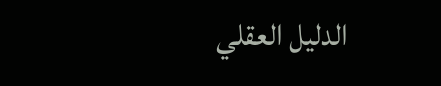الدليل العقلي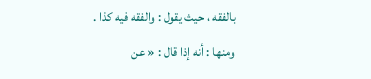بالفقه ، حيث يقول : والفقه فيه كذا .
ومنها : أنه إذا قال : « عن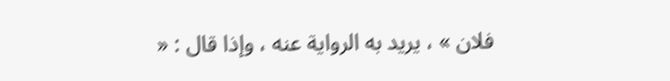فلان » ، يريد به الرواية عنه ، وإذا قال : «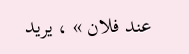عند فلان » ، يريد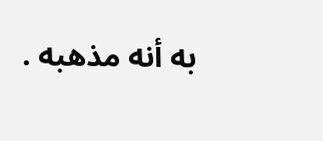به أنه مذهبه .